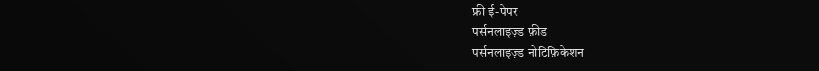फ्री ई-पेपर
पर्सनलाइज़्ड फ़ीड
पर्सनलाइज़्ड नोटिफ़िकेशन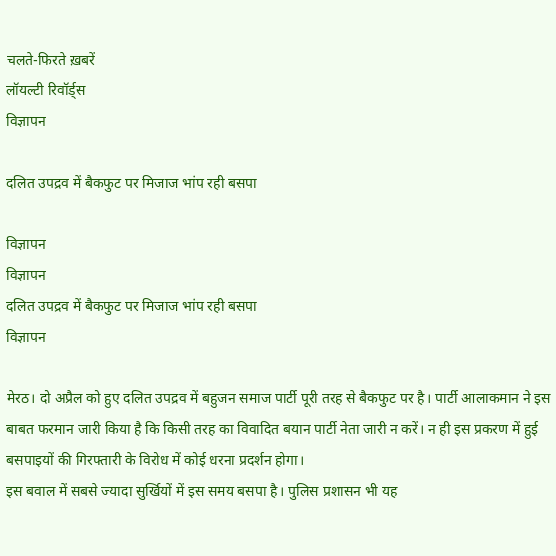चलते-फिरते ख़बरें
लॉयल्टी रिवॉर्ड्स
विज्ञापन

दलित उपद्रव में बैकफुट पर मिजाज भांप रही बसपा

विज्ञापन
विज्ञापन
दलित उपद्रव में बैकफुट पर मिजाज भांप रही बसपा
विज्ञापन

मेरठ। दो अप्रैल को हुए दलित उपद्रव में बहुजन समाज पार्टी पूरी तरह से बैकफुट पर है। पार्टी आलाकमान ने इस बाबत फरमान जारी किया है कि किसी तरह का विवादित बयान पार्टी नेता जारी न करें। न ही इस प्रकरण में हुई बसपाइयों की गिरफ्तारी के विरोध में कोई धरना प्रदर्शन होगा।
इस बवाल में सबसे ज्यादा सुर्खियों में इस समय बसपा है। पुलिस प्रशासन भी यह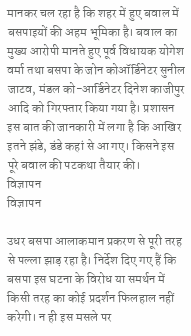मानकर चल रहा है कि शहर में हुए बवाल में बसपाइयों की अहम भूमिका है। बवाल का मुख्य आरोपी मानते हुए पूर्व विधायक योगेश वर्मा तथा बसपा के जोन कोऑर्डिनेटर सुनील जाटव, मंडल को-आर्डिनेटर दिनेश काजीपुर आदि को गिरफ्तार किया गया है। प्रशासन इस बात की जानकारी में लगा है कि आखिर इतने झंडे, डंडे कहां से आ गए। किसने इस पूरे बवाल की पटकथा तैयार की।
विज्ञापन
विज्ञापन

उधर बसपा आलाकमान प्रकरण से पूरी तरह से पल्ला झाड़ रहा है। निर्देश दिए गए हैं कि बसपा इस घटना के विरोध या समर्थन में किसी तरह का कोई प्रदर्शन फिलहाल नहीं करेगी। न ही इस मसले पर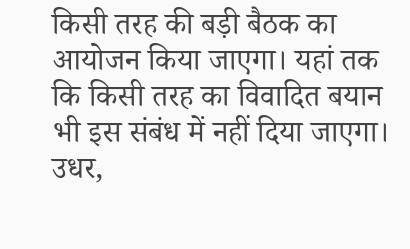किसी तरह की बड़ी बैठक का आयोजन किया जाएगा। यहां तक कि किसी तरह का विवादित बयान भी इस संबंध में नहीं दिया जाएगा। उधर,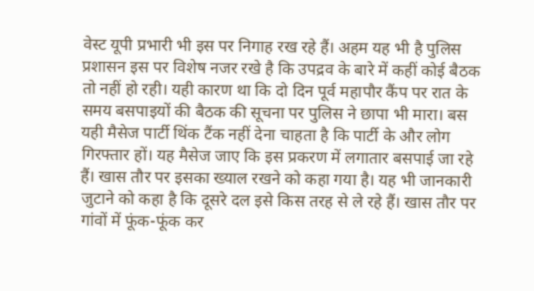वेस्ट यूपी प्रभारी भी इस पर निगाह रख रहे हैं। अहम यह भी है पुलिस प्रशासन इस पर विशेष नजर रखे है कि उपद्रव के बारे में कहीं कोई बैठक तो नहीं हो रही। यही कारण था कि दो दिन पूर्व महापौर कैंप पर रात के समय बसपाइयों की बैठक की सूचना पर पुलिस ने छापा भी मारा। बस यही मैसेज पार्टी थिंक टैंक नहीं देना चाहता है कि पार्टी के और लोग गिरफ्तार हों। यह मैसेज जाए कि इस प्रकरण में लगातार बसपाई जा रहे हैं। खास तौर पर इसका ख्याल रखने को कहा गया है। यह भी जानकारी जुटाने को कहा है कि दूसरे दल इसे किस तरह से ले रहे हैं। खास तौर पर गांवों में फूंक-फूंक कर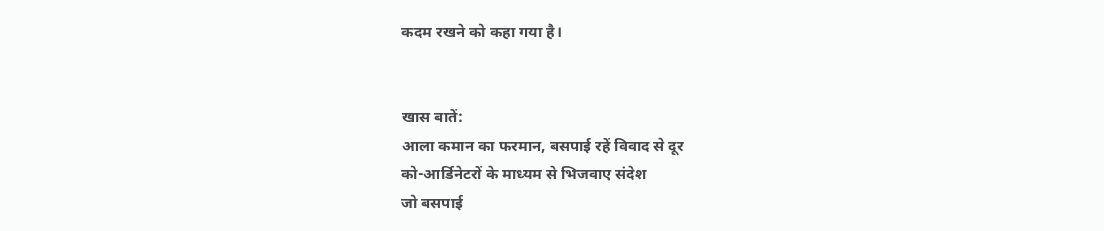कदम रखने को कहा गया है।


खास बातें:
आला कमान का फरमान, बसपाई रहें विवाद से दूर
को-आर्डिनेटरों के माध्यम से भिजवाए संदेश
जो बसपाई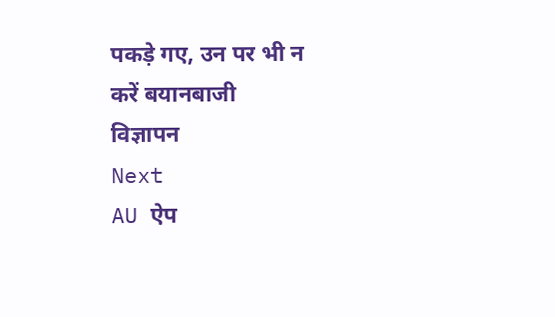पकड़े गए, उन पर भी न करें बयानबाजी
विज्ञापन
Next
AU ऐप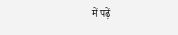में पढ़ें